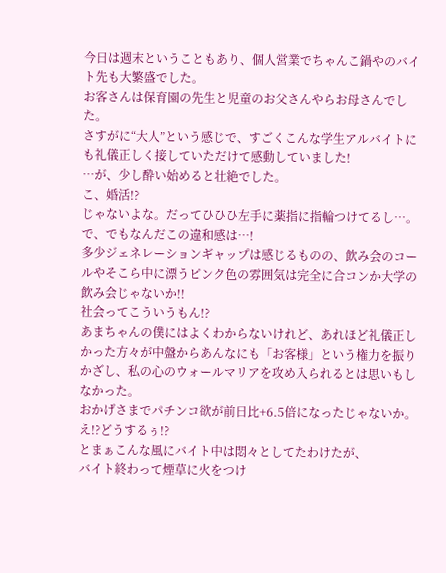今日は週末ということもあり、個人営業でちゃんこ鍋やのバイト先も大繁盛でした。
お客さんは保育園の先生と児童のお父さんやらお母さんでした。
さすがに“大人”という感じで、すごくこんな学生アルバイトにも礼儀正しく接していただけて感動していました!
…が、少し酔い始めると壮絶でした。
こ、婚活!?
じゃないよな。だってひひひ左手に薬指に指輪つけてるし…。
で、でもなんだこの違和感は…!
多少ジェネレーションギャップは感じるものの、飲み会のコールやそこら中に漂うピンク色の雰囲気は完全に合コンか大学の飲み会じゃないか!!
社会ってこういうもん!?
あまちゃんの僕にはよくわからないけれど、あれほど礼儀正しかった方々が中盤からあんなにも「お客様」という権力を振りかざし、私の心のウォールマリアを攻め入られるとは思いもしなかった。
おかげさまでパチンコ欲が前日比+6.5倍になったじゃないか。え!?どうするぅ!?
とまぁこんな風にバイト中は悶々としてたわけたが、
バイト終わって煙草に火をつけ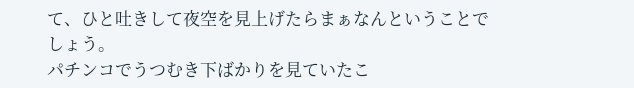て、ひと吐きして夜空を見上げたらまぁなんということでしょう。
パチンコでうつむき下ばかりを見ていたこ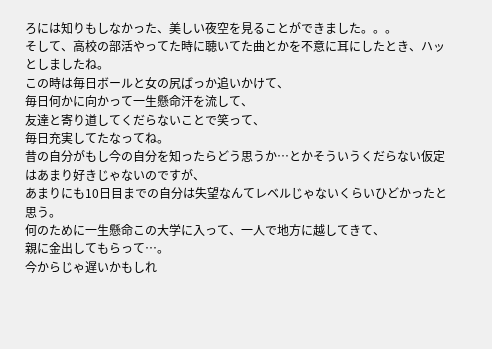ろには知りもしなかった、美しい夜空を見ることができました。。。
そして、高校の部活やってた時に聴いてた曲とかを不意に耳にしたとき、ハッとしましたね。
この時は毎日ボールと女の尻ばっか追いかけて、
毎日何かに向かって一生懸命汗を流して、
友達と寄り道してくだらないことで笑って、
毎日充実してたなってね。
昔の自分がもし今の自分を知ったらどう思うか…とかそういうくだらない仮定はあまり好きじゃないのですが、
あまりにも10日目までの自分は失望なんてレベルじゃないくらいひどかったと思う。
何のために一生懸命この大学に入って、一人で地方に越してきて、
親に金出してもらって…。
今からじゃ遅いかもしれ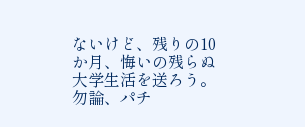ないけど、残りの10か月、悔いの残らぬ大学生活を送ろう。
勿論、パチ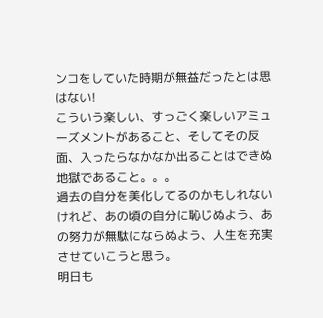ンコをしていた時期が無益だったとは思はない!
こういう楽しい、すっごく楽しいアミューズメントがあること、そしてその反面、入ったらなかなか出ることはできぬ地獄であること。。。
過去の自分を美化してるのかもしれないけれど、あの頃の自分に恥じぬよう、あの努力が無駄にならぬよう、人生を充実させていこうと思う。
明日も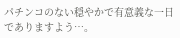パチンコのない穏やかで有意義な一日でありますよう…。